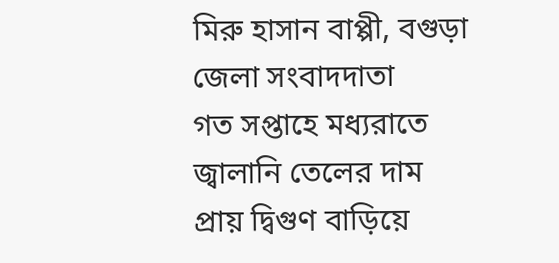মিরু হাসান বাপ্পী, বগুড়া জেলা সংবাদদাতা
গত সপ্তাহে মধ্যরাতে জ্বালানি তেলের দাম প্রায় দ্বিগুণ বাড়িয়ে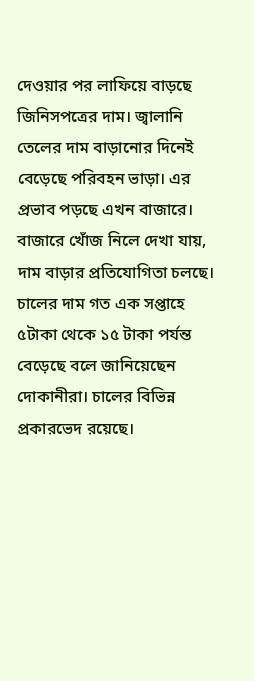দেওয়ার পর লাফিয়ে বাড়ছে জিনিসপত্রের দাম। জ্বালানি তেলের দাম বাড়ানোর দিনেই বেড়েছে পরিবহন ভাড়া। এর প্রভাব পড়ছে এখন বাজারে। বাজারে খোঁজ নিলে দেখা যায়, দাম বাড়ার প্রতিযোগিতা চলছে। চালের দাম গত এক সপ্তাহে ৫টাকা থেকে ১৫ টাকা পর্যন্ত বেড়েছে বলে জানিয়েছেন দোকানীরা। চালের বিভিন্ন প্রকারভেদ রয়েছে।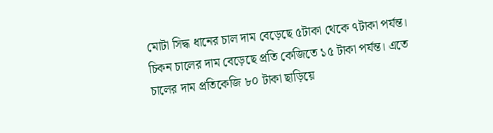মোটা সিদ্ধ ধানের চাল দাম বেড়েছে ৫টাকা থেকে ৭টাকা পর্যন্ত। চিকন চালের দাম বেড়েছে প্রতি কেজিতে ১৫ টাকা পর্যন্ত। এতে চালের দাম প্রতিকেজি ৮০ টাকা ছাড়িয়ে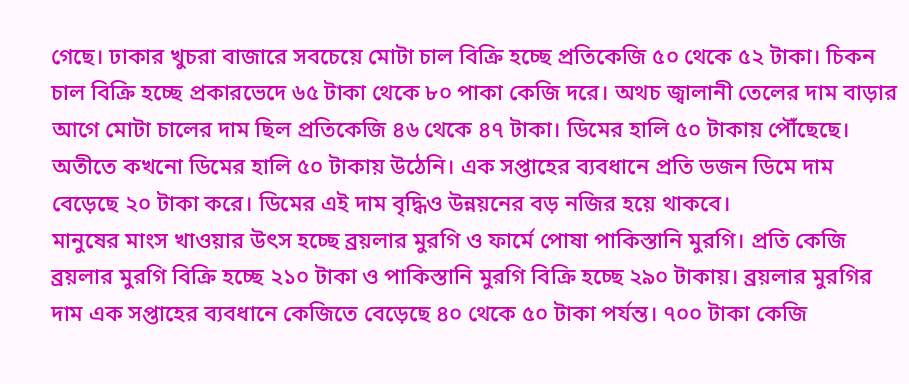গেছে। ঢাকার খুচরা বাজারে সবচেয়ে মোটা চাল বিক্রি হচ্ছে প্রতিকেজি ৫০ থেকে ৫২ টাকা। চিকন চাল বিক্রি হচ্ছে প্রকারভেদে ৬৫ টাকা থেকে ৮০ পাকা কেজি দরে। অথচ জ্বালানী তেলের দাম বাড়ার আগে মোটা চালের দাম ছিল প্রতিকেজি ৪৬ থেকে ৪৭ টাকা। ডিমের হালি ৫০ টাকায় পৌঁছেছে। অতীতে কখনো ডিমের হালি ৫০ টাকায় উঠেনি। এক সপ্তাহের ব্যবধানে প্রতি ডজন ডিমে দাম বেড়েছে ২০ টাকা করে। ডিমের এই দাম বৃদ্ধিও উন্নয়নের বড় নজির হয়ে থাকবে।
মানুষের মাংস খাওয়ার উৎস হচ্ছে ব্রয়লার মুরগি ও ফার্মে পোষা পাকিস্তানি মুরগি। প্রতি কেজি ব্রয়লার মুরগি বিক্রি হচ্ছে ২১০ টাকা ও পাকিস্তানি মুরগি বিক্রি হচ্ছে ২৯০ টাকায়। ব্রয়লার মুরগির দাম এক সপ্তাহের ব্যবধানে কেজিতে বেড়েছে ৪০ থেকে ৫০ টাকা পর্যন্ত। ৭০০ টাকা কেজি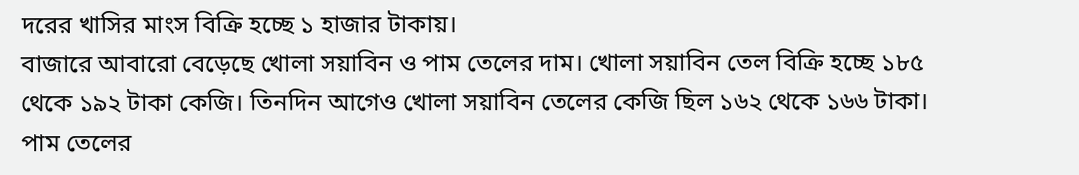দরের খাসির মাংস বিক্রি হচ্ছে ১ হাজার টাকায়।
বাজারে আবারো বেড়েছে খোলা সয়াবিন ও পাম তেলের দাম। খোলা সয়াবিন তেল বিক্রি হচ্ছে ১৮৫ থেকে ১৯২ টাকা কেজি। তিনদিন আগেও খোলা সয়াবিন তেলের কেজি ছিল ১৬২ থেকে ১৬৬ টাকা। পাম তেলের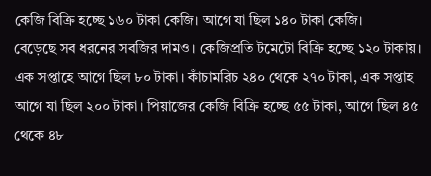কেজি বিক্রি হচ্ছে ১৬০ টাকা কেজি। আগে যা ছিল ১৪০ টাকা কেজি।
বেড়েছে সব ধরনের সবজির দামও। কেজিপ্রতি টমেটো বিক্রি হচ্ছে ১২০ টাকায়। এক সপ্তাহে আগে ছিল ৮০ টাকা। কাঁচামরিচ ২৪০ থেকে ২৭০ টাকা, এক সপ্তাহ আগে যা ছিল ২০০ টাকা। পিয়াজের কেজি বিক্রি হচ্ছে ৫৫ টাকা, আগে ছিল ৪৫ থেকে ৪৮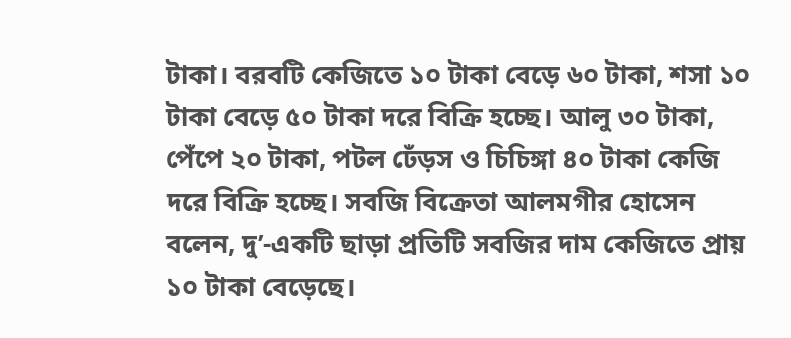টাকা। বরবটি কেজিতে ১০ টাকা বেড়ে ৬০ টাকা, শসা ১০ টাকা বেড়ে ৫০ টাকা দরে বিক্রি হচ্ছে। আলু ৩০ টাকা, পেঁপে ২০ টাকা, পটল ঢেঁড়স ও চিচিঙ্গা ৪০ টাকা কেজি দরে বিক্রি হচ্ছে। সবজি বিক্রেতা আলমগীর হোসেন বলেন, দু’-একটি ছাড়া প্রতিটি সবজির দাম কেজিতে প্রায় ১০ টাকা বেড়েছে।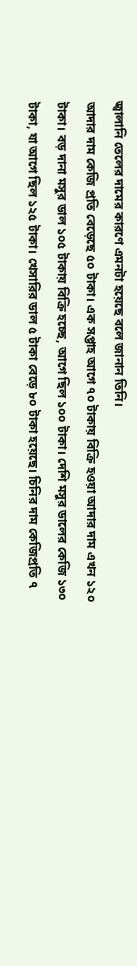জ্বালানি তেলের দামের কারণে এমনটা হয়েছে বলে জানান তিনি।
আদার দাম কেজি প্রতি বেড়েছে ৫০ টাকা। এক সপ্তাহ আগে ৭০ টাকায় বিক্রি হওয়া আদার দাম এখন ১২০ টাকা। বড় দানা মসুর ডাল ১০৫ টাকায় বিক্রি হচ্ছে, আগে ছিল ১০০ টাকা। দেশি মসুর ডালের কেজি ১৩০ টাকা, যা আগে ছিল ১২৫ টাকা। খেসারির ডাল ৫ টাকা বেড়ে ৮০ টাকা হয়েছে। চিনির দাম কেজিপ্রতি ৭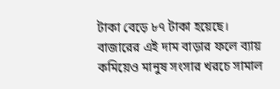টাকা বেড়ে ৮৭ টাকা হয়েছে।
বাজারের এই দাম বাড়ার ফলে ব্যায় কমিয়েও মানুষ সংসার খরচে সামাল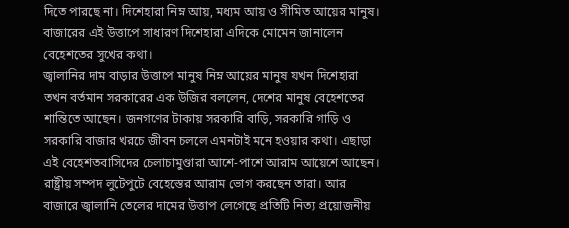দিতে পারছে না। দিশেহারা নিম্ন আয়, মধ্যম আয় ও সীমিত আয়ের মানুষ। বাজারের এই উত্তাপে সাধারণ দিশেহারা এদিকে মোমেন জানালেন বেহেশতের সুখের কথা।
জ্বালানির দাম বাড়ার উত্তাপে মানুষ নিম্ন আয়ের মানুষ যখন দিশেহারা তখন বর্তমান সরকারের এক উজির বললেন, দেশের মানুষ বেহেশতের শান্তিতে আছেন। জনগণের টাকায় সরকারি বাড়ি, সরকারি গাড়ি ও সরকারি বাজার খরচে জীবন চললে এমনটাই মনে হওয়ার কথা। এছাড়া এই বেহেশতবাসিদের চেলাচামুণ্ডারা আশে-পাশে আরাম আয়েশে আছেন। রাষ্ট্রীয় সম্পদ লুটেপুটে বেহেস্তের আরাম ভোগ করছেন তারা। আর বাজারে জ্বালানি তেলের দামের উত্তাপ লেগেছে প্রতিটি নিত্য প্রয়োজনীয়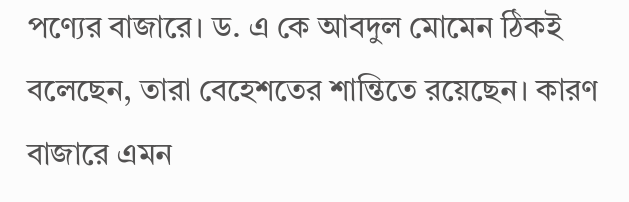পণ্যের বাজারে। ড. এ কে আবদুল মোমেন ঠিকই বলেছেন, তারা বেহেশতের শান্তিতে রয়েছেন। কারণ বাজারে এমন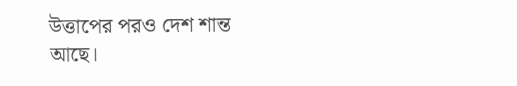উত্তাপের পরও দেশ শান্ত আছে।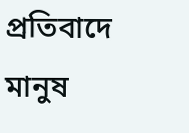প্রতিবাদে মানুষ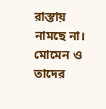রাস্তায় নামছে না। মোমেন ও তাদের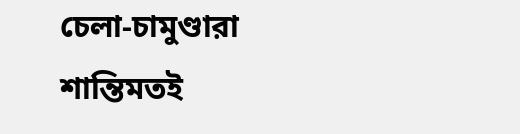চেলা-চামুণ্ডারা শান্তিমতই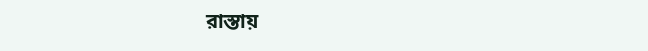রাস্তায়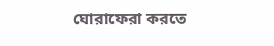ঘোরাফেরা করতে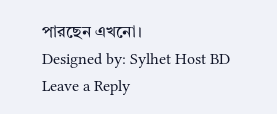পারছেন এখনো।
Designed by: Sylhet Host BD
Leave a Reply